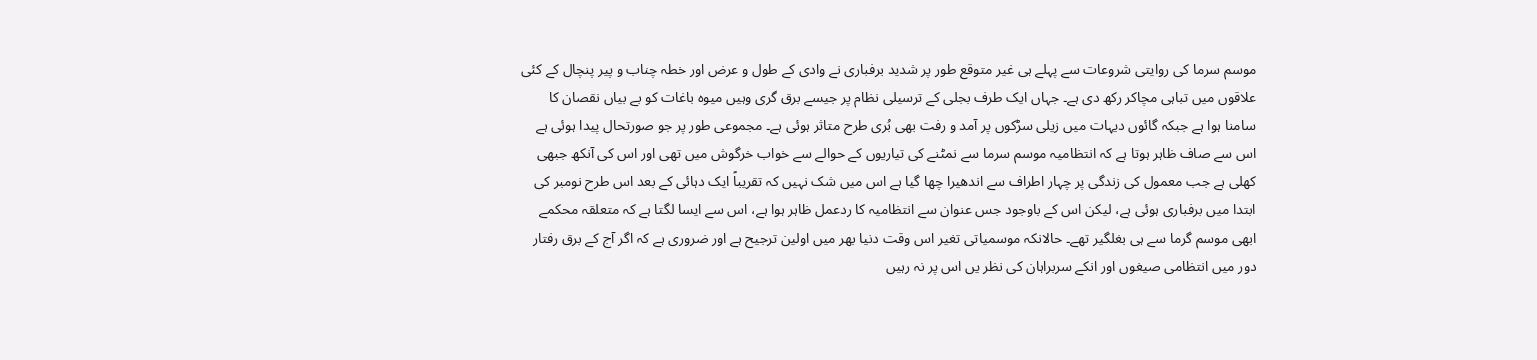موسم سرما کی روایتی شروعات سے پہلے ہی غیر متوقع طور پر شدید برفباری نے وادی کے طول و عرض اور خطہ چناب و پیر پنچال کے کئی علاقوں میں تباہی مچاکر رکھ دی ہے۔ جہاں ایک طرف بجلی کے ترسیلی نظام پر جیسے برق گری وہیں میوہ باغات کو بے بیاں نقصان کا سامنا ہوا ہے جبکہ گائوں دیہات میں زیلی سڑکوں پر آمد و رفت بھی بُری طرح متاثر ہوئی ہے۔ مجموعی طور پر جو صورتحال پیدا ہوئی ہے اس سے صاف ظاہر ہوتا ہے کہ انتظامیہ موسم سرما سے نمٹنے کی تیاریوں کے حوالے سے خواب خرگوش میں تھی اور اس کی آنکھ جبھی کھلی ہے جب معمول کی زندگی پر چہار اطراف سے اندھیرا چھا گیا ہے اس میں شک نہیں کہ تقریباً ایک دہائی کے بعد اس طرح نومبر کی ابتدا میں برفباری ہوئی ہے، لیکن اس کے باوجود جس عنوان سے انتظامیہ کا ردعمل ظاہر ہوا ہے، اس سے ایسا لگتا ہے کہ متعلقہ محکمے ابھی موسم گرما سے ہی بغلگیر تھے۔ حالانکہ موسمیاتی تغیر اس وقت دنیا بھر میں اولین ترجیح ہے اور ضروری ہے کہ اگر آج کے برق رفتار دور میں انتظامی صیغوں اور انکے سربراہان کی نظر یں اس پر نہ رہیں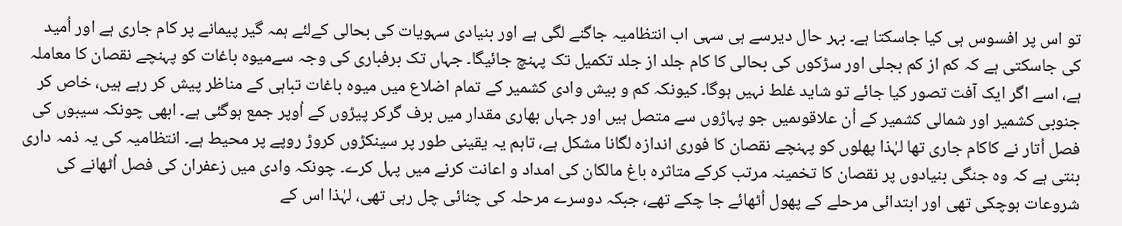تو اس پر افسوس ہی کیا جاسکتا ہے۔ بہر حال دیرسے ہی سہی اب انتظامیہ جاگنے لگی ہے اور بنیادی سہویات کی بحالی کےلئے ہمہ گیر پیمانے پر کام جاری ہے اور اُمید کی جاسکتی ہے کہ کم از کم بجلی اور سڑکوں کی بحالی کا کام جلد از جلد تکمیل تک پہنچ جائیگا۔ جہاں تک برفباری کی وجہ سےمیوہ باغات کو پہنچے نقصان کا معاملہ ہے، اسے اگر ایک آفت تصور کیا جائے تو شاید غلط نہیں ہوگا۔ کیونکہ کم و بیش وادی کشمیر کے تمام اضلاع میں میوہ باغات تباہی کے مناظر پیش کر رہے ہیں، خاص کر جنوبی کشمیر اور شمالی کشمیر کے اُن علاقوںمیں جو پہاڑوں سے متصل ہیں اور جہاں بھاری مقدار میں برف گرکر پیڑوں کے اُوپر جمع ہوگئی ہے۔ ابھی چونکہ سیبوں کی فصل اُتار نے کاکام جاری تھا لہٰذا پھلوں کو پہنچے نقصان کا فوری اندازہ لگانا مشکل ہے، تاہم یہ یقینی طور پر سینکڑوں کروڑ روپے پر محیط ہے۔ انتظامیہ کی یہ ذمہ داری بنتی ہے کہ وہ جنگی بنیادوں پر نقصان کا تخمینہ مرتب کرکے متاثرہ باغ مالکان کی امداد و اعانت کرنے میں پہل کرے۔ چونکہ وادی میں زعفران کی فصل اُٹھانے کی شروعات ہوچکی تھی اور ابتدائی مرحلے کے پھول اُٹھائے جا چکے تھے، جبکہ دوسرے مرحلہ کی چنائی چل رہی تھی، لہٰذا اس کے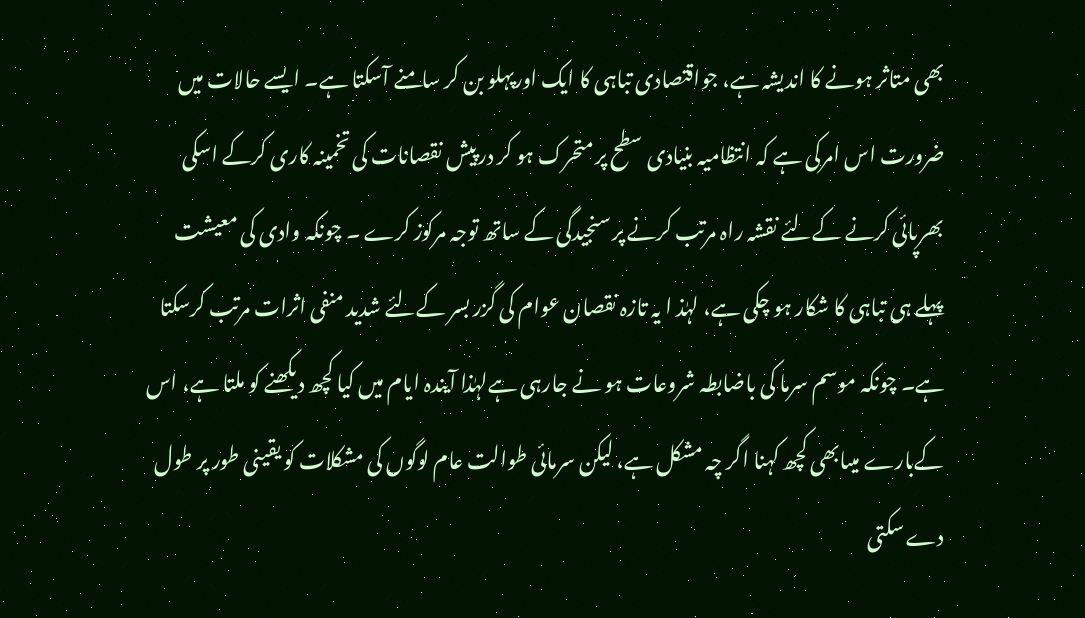بھی متاثر ہونے کا اندیشہ ہے، جواقتصادی تباہی کا ایک اورپہلو بن کر سامنے آسکتا ہے۔ ایسے حالات میں ضرورت اس امرکی ہے کہ انتظامیہ بنیادی سطح پر متحرک ہو کر درپیش نقصانات کی تخمینہ کاری کرکے اسکی بھرپائی کرنے کےلئے نقشہ راہ مرتب کرنے پر سنجیدگی کے ساتھ توجہ مرکوز کرے ۔ چونکہ وادی کی معیشت پہلے ہی تباہی کا شکار ہو چکی ہے، لہٰذ ا یہ تازہ نقصان عوام کی گزر بسر کےلئے شدید منفی اثرات مرتب کرسکتا ہے۔ چونکہ موسم سرما کی باضابطہ شروعات ہو نے جارہی ہےلہٰذا آیندہ ایام میں کیا کچھ دیکھنے کو ملتا ہے، اس کےبارے میںابھی کچھ کہنا اگر چہ مشکل ہے، لیکن سرمائی طوالت عام لوگوں کی مشکلات کو یقینی طور پر طول دے سکتی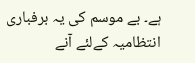ہے۔ بے موسم کی یہ برفباری انتظامیہ کےلئے آنے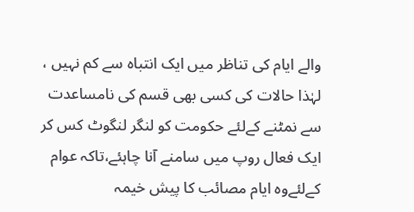والے ایام کی تناظر میں ایک انتباہ سے کم نہیں ، لہٰذا حالات کی کسی بھی قسم کی نامساعدت سے نمٹنے کےلئے حکومت کو لنگر لنگوٹ کس کر ایک فعال روپ میں سامنے آنا چاہئے،تاکہ عوام کےلئےوہ ایام مصائب کا پیش خیمہ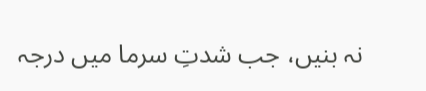نہ بنیں، جب شدتِ سرما میں درجہ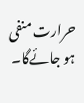حرارت منفی ہو جائےگا۔